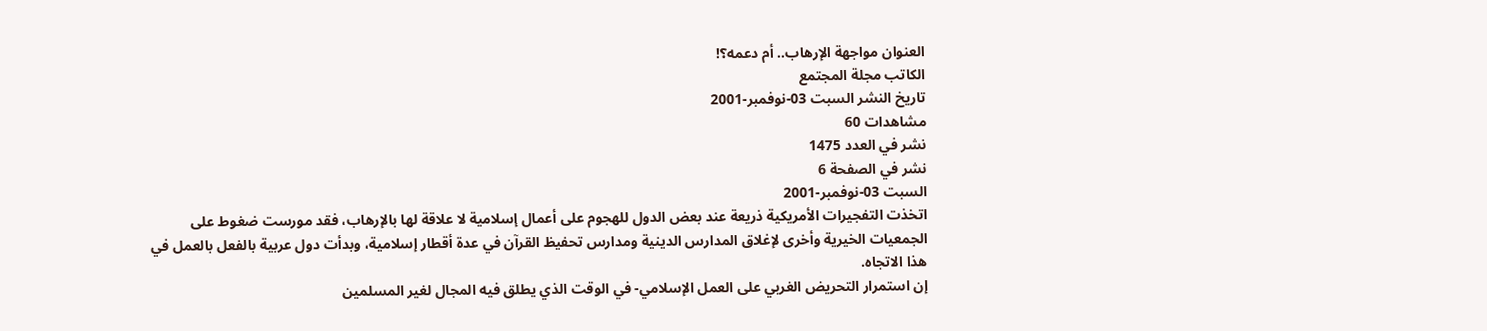العنوان مواجهة الإرهاب.. أم دعمه؟!
الكاتب مجلة المجتمع
تاريخ النشر السبت 03-نوفمبر-2001
مشاهدات 60
نشر في العدد 1475
نشر في الصفحة 6
السبت 03-نوفمبر-2001
اتخذت التفجيرات الأمريكية ذريعة عند بعض الدول للهجوم على أعمال إسلامية لا علاقة لها بالإرهاب، فقد مورست ضغوط على الجمعيات الخيرية وأخرى لإغلاق المدارس الدينية ومدارس تحفيظ القرآن في عدة أقطار إسلامية، وبدأت دول عربية بالفعل بالعمل في هذا الاتجاه.
إن استمرار التحريض الغربي على العمل الإسلامي- في الوقت الذي يطلق فيه المجال لغير المسلمين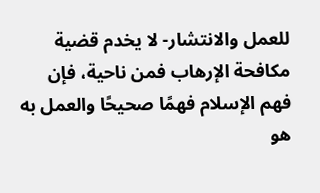للعمل والانتشار- لا يخدم قضية مكافحة الإرهاب فمن ناحية، فإن فهم الإسلام فهمًا صحيحًا والعمل به هو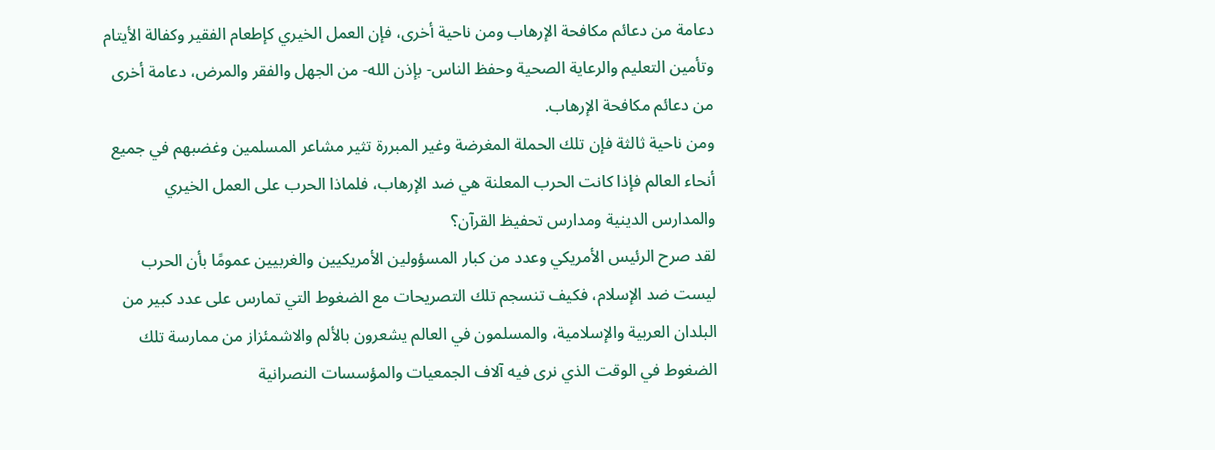دعامة من دعائم مكافحة الإرهاب ومن ناحية أخرى، فإن العمل الخيري كإطعام الفقير وكفالة الأيتام وتأمين التعليم والرعاية الصحية وحفظ الناس- بإذن الله- من الجهل والفقر والمرض، دعامة أخرى من دعائم مكافحة الإرهاب.
ومن ناحية ثالثة فإن تلك الحملة المغرضة وغير المبررة تثير مشاعر المسلمين وغضبهم في جميع أنحاء العالم فإذا كانت الحرب المعلنة هي ضد الإرهاب، فلماذا الحرب على العمل الخيري والمدارس الدينية ومدارس تحفيظ القرآن؟
لقد صرح الرئيس الأمريكي وعدد من كبار المسؤولين الأمريكيين والغربيين عمومًا بأن الحرب ليست ضد الإسلام، فكيف تنسجم تلك التصريحات مع الضغوط التي تمارس على عدد كبير من البلدان العربية والإسلامية، والمسلمون في العالم يشعرون بالألم والاشمئزاز من ممارسة تلك الضغوط في الوقت الذي نرى فيه آلاف الجمعيات والمؤسسات النصرانية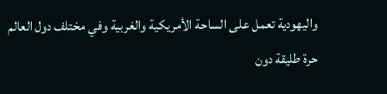واليهودية تعمل على الساحة الأمريكية والغربية وفي مختلف دول العالم حرة طليقة دون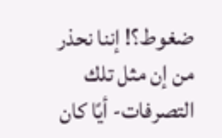ضغوط؟! إننا نحذر من إن مثل تلك التصرفات- أيًا كان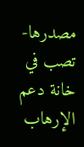مصدرها- تصب في خانة دعم الإرهاب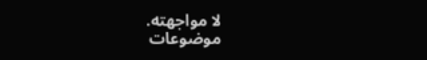لا مواجهته.
موضوعات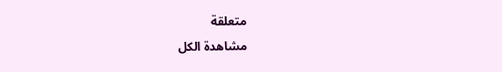متعلقة
مشاهدة الكل